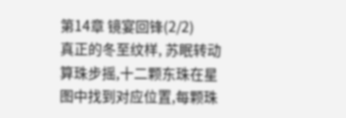第14章 镜宴回锋(2/2)
真正的冬至纹样, 苏眠转动算珠步摇,十二颗东珠在星图中找到对应位置,每颗珠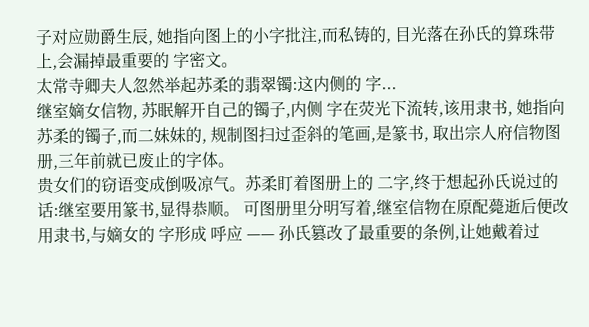子对应勋爵生辰, 她指向图上的小字批注,而私铸的, 目光落在孙氏的算珠带上,会漏掉最重要的 字密文。
太常寺卿夫人忽然举起苏柔的翡翠镯:这内侧的 字...
继室嫡女信物, 苏眠解开自己的镯子,内侧 字在荧光下流转,该用隶书, 她指向苏柔的镯子,而二妹妹的, 规制图扫过歪斜的笔画,是篆书, 取出宗人府信物图册,三年前就已废止的字体。
贵女们的窃语变成倒吸凉气。苏柔盯着图册上的 二字,终于想起孙氏说过的话:继室要用篆书,显得恭顺。 可图册里分明写着,继室信物在原配薨逝后便改用隶书,与嫡女的 字形成 呼应 —— 孙氏篡改了最重要的条例,让她戴着过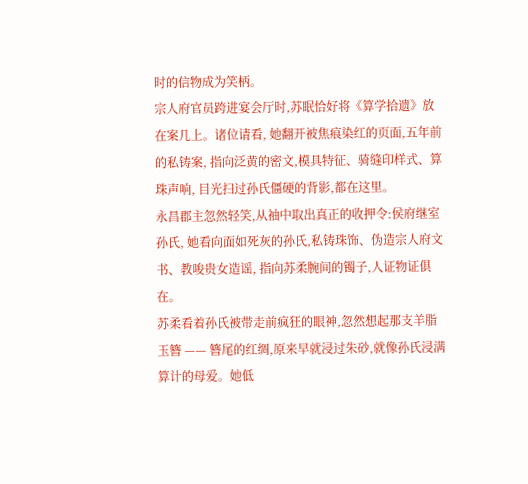时的信物成为笑柄。
宗人府官员跨进宴会厅时,苏眠恰好将《算学拾遗》放在案几上。诸位请看, 她翻开被焦痕染红的页面,五年前的私铸案, 指向泛黄的密文,模具特征、骑缝印样式、算珠声响, 目光扫过孙氏僵硬的背影,都在这里。
永昌郡主忽然轻笑,从袖中取出真正的收押令:侯府继室孙氏, 她看向面如死灰的孙氏,私铸珠饰、伪造宗人府文书、教唆贵女造谣, 指向苏柔腕间的镯子,人证物证俱在。
苏柔看着孙氏被带走前疯狂的眼神,忽然想起那支羊脂玉簪 —— 簪尾的红绸,原来早就浸过朱砂,就像孙氏浸满算计的母爱。她低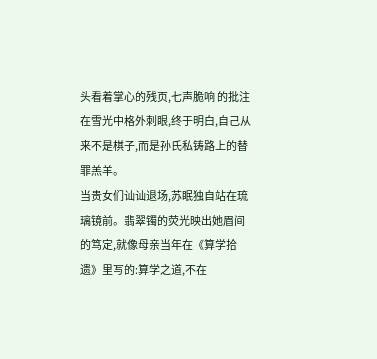头看着掌心的残页,七声脆响 的批注在雪光中格外刺眼,终于明白,自己从来不是棋子,而是孙氏私铸路上的替罪羔羊。
当贵女们讪讪退场,苏眠独自站在琉璃镜前。翡翠镯的荧光映出她眉间的笃定,就像母亲当年在《算学拾遗》里写的:算学之道,不在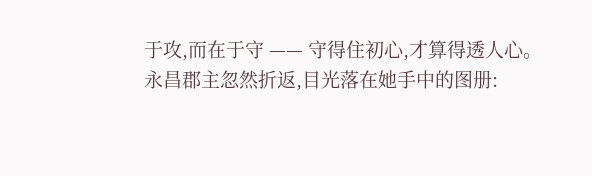于攻,而在于守 —— 守得住初心,才算得透人心。
永昌郡主忽然折返,目光落在她手中的图册: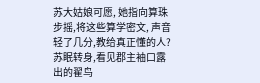苏大姑娘可愿, 她指向算珠步摇,将这些算学密文, 声音轻了几分,教给真正懂的人?
苏眠转身,看见郡主袖口露出的翟鸟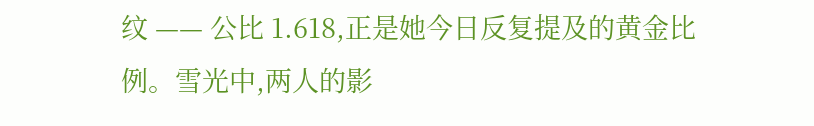纹 —— 公比 1.618,正是她今日反复提及的黄金比例。雪光中,两人的影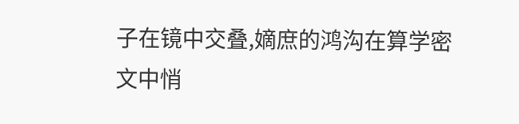子在镜中交叠,嫡庶的鸿沟在算学密文中悄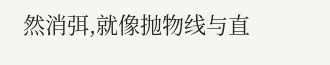然消弭,就像抛物线与直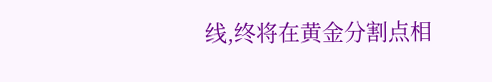线,终将在黄金分割点相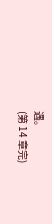遇。
(第 14 章完)